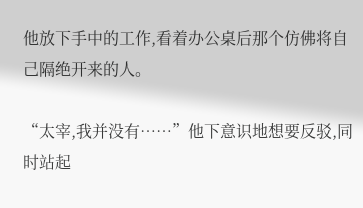他放下手中的工作,看着办公桌后那个仿佛将自己隔绝开来的人。

“太宰,我并没有……”他下意识地想要反驳,同时站起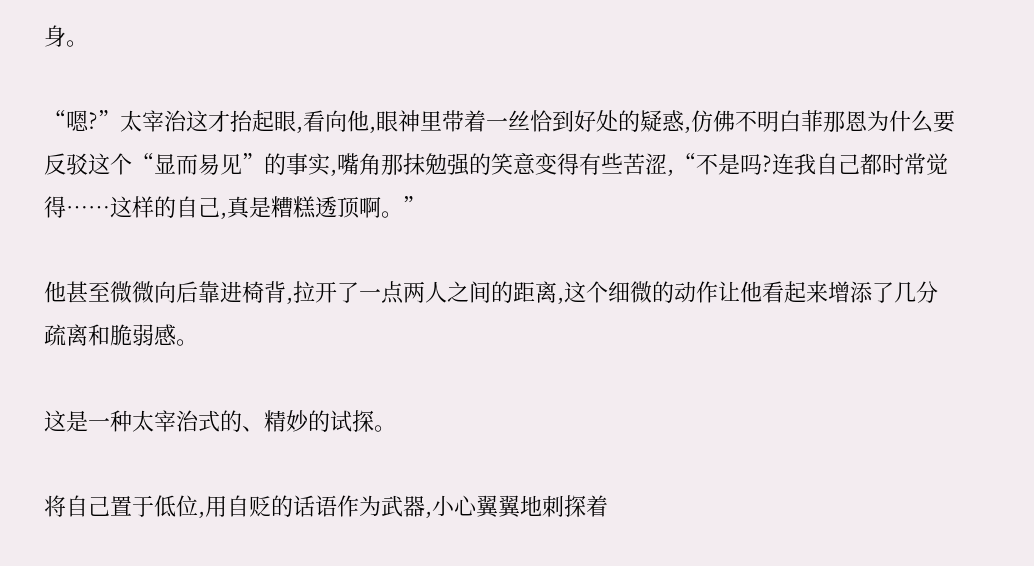身。

“嗯?”太宰治这才抬起眼,看向他,眼神里带着一丝恰到好处的疑惑,仿佛不明白菲那恩为什么要反驳这个“显而易见”的事实,嘴角那抹勉强的笑意变得有些苦涩,“不是吗?连我自己都时常觉得……这样的自己,真是糟糕透顶啊。”

他甚至微微向后靠进椅背,拉开了一点两人之间的距离,这个细微的动作让他看起来增添了几分疏离和脆弱感。

这是一种太宰治式的、精妙的试探。

将自己置于低位,用自贬的话语作为武器,小心翼翼地刺探着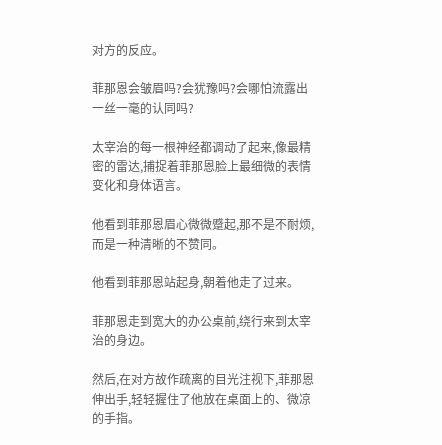对方的反应。

菲那恩会皱眉吗?会犹豫吗?会哪怕流露出一丝一毫的认同吗?

太宰治的每一根神经都调动了起来,像最精密的雷达,捕捉着菲那恩脸上最细微的表情变化和身体语言。

他看到菲那恩眉心微微蹙起,那不是不耐烦,而是一种清晰的不赞同。

他看到菲那恩站起身,朝着他走了过来。

菲那恩走到宽大的办公桌前,绕行来到太宰治的身边。

然后,在对方故作疏离的目光注视下,菲那恩伸出手,轻轻握住了他放在桌面上的、微凉的手指。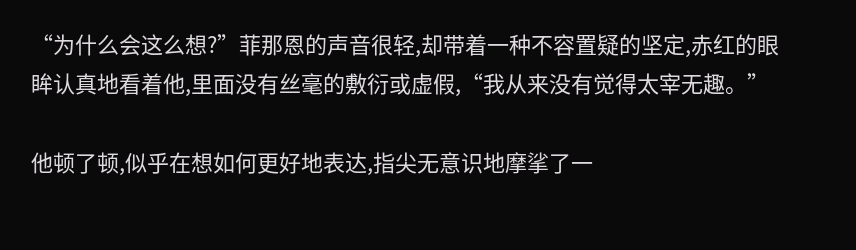“为什么会这么想?”菲那恩的声音很轻,却带着一种不容置疑的坚定,赤红的眼眸认真地看着他,里面没有丝毫的敷衍或虚假,“我从来没有觉得太宰无趣。”

他顿了顿,似乎在想如何更好地表达,指尖无意识地摩挲了一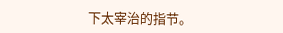下太宰治的指节。